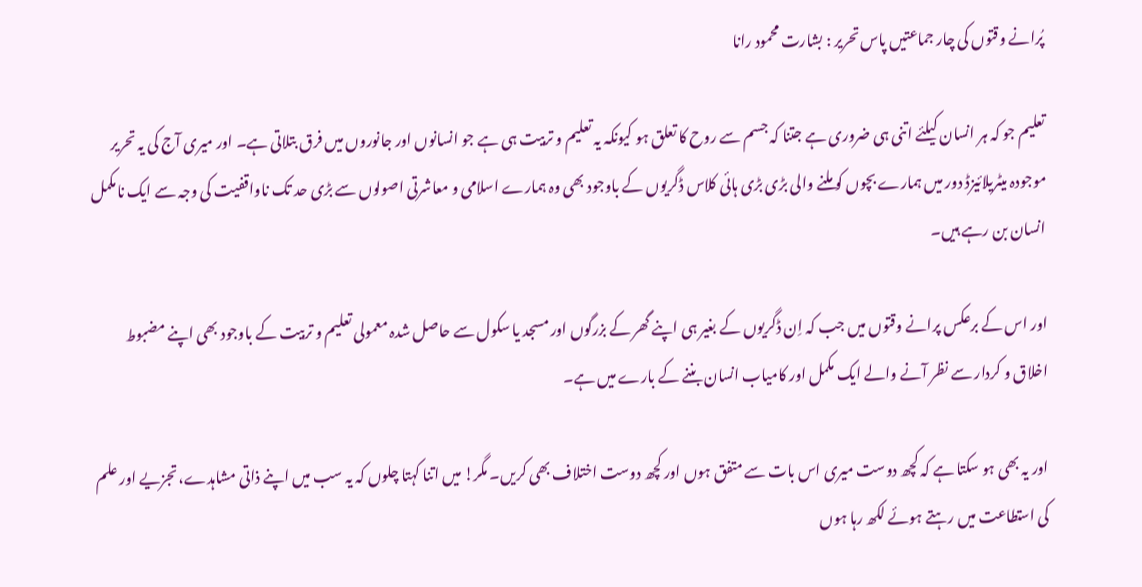پُرانے وقتوں کی چار جماعتیں پاس تحریر : بشارت محمود رانا

تعلیم جو کہ ہر انسان کیلئے اتنی ہی ضروری ہے جتنا کہ جسم سے روح کا تعلق ہو کیونکہ یہ تعلیم و تربیت ہی ہے جو انسانوں اور جانوروں میں فرق بتلاتی ہے۔ اور میری آج کی یہ تحریر موجودہ میٹریلائیزڈ دور میں ہمارے بچوں کو ملنے والی بڑی بڑی ہائی کلاس ڈگریوں کے باوجود بھی وہ ہمارے اسلامی و معاشرتی اصولوں سے بڑی حد تک ناواقفیت کی وجہ سے ایک نامکمل انسان بن رہے ہیں۔

اور اس کے برعکس پرانے وقتوں میں جب کہ اِن ڈگریوں کے بغیر ہی اپنے گھر کے بزرگوں اور مسجد یا سکول سے حاصل شدہ معمولی تعلیم و تربیت کے باوجود بھی اپنے مضبوط اخلاق و کردار سے نظر آنے والے ایک مکمل اور کامیاب انسان بننے کے بارے میں ہے۔

اور یہ بھی ہو سکتا ہے کہ کچھ دوست میری اس بات سے متفق ہوں اور کچھ دوست اختلاف بھی کریں۔ مگر! میں اتنا کہتا چلوں کہ یہ سب میں اپنے ذاتی مشاہدے، تجزیے اور علم کی استطاعت میں رہتے ہوئے لکھ رہا ہوں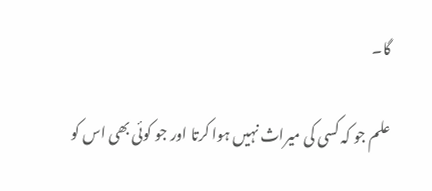گا۔

علم جو کہ کسی کی میراث نہیں ہوا کرتا اور جو کوئی بھی اس کو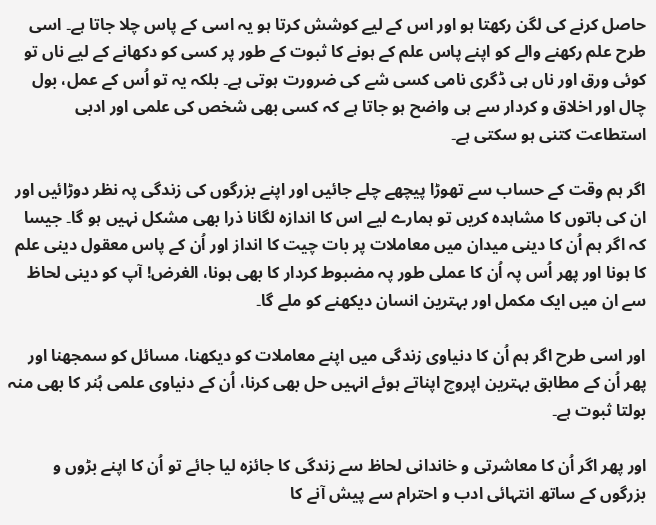حاصل کرنے کی لگن رکھتا ہو اور اس کے لیے کوشش کرتا ہو یہ اسی کے پاس چلا جاتا ہے۔ اسی طرح علم رکھنے والے کو اپنے پاس علم کے ہونے کا ثبوت کے طور پر کسی کو دکھانے کے لیے ناں تو کوئی ورق اور ناں ہی ڈگری نامی کسی شے کی ضرورت ہوتی ہے۔ بلکہ یہ تو اُس کے عمل، بول چال اور اخلاق و کردار سے ہی واضح ہو جاتا ہے کہ کسی بھی شخص کی علمی اور ادبی استطاعت کتنی ہو سکتی ہے۔

اگر ہم وقت کے حساب سے تھوڑا پیچھے چلے جائیں اور اپنے بزرگوں کی زندگی پہ نظر دوڑائیں اور ان کی باتوں کا مشاہدہ کریں تو ہمارے لیے اس کا اندازہ لگانا ذرا بھی مشکل نہیں ہو گا۔ جیسا کہ اگر ہم اُن کا دینی میدان میں معاملات پر بات چیت کا انداز اور اُن کے پاس معقول دینی علم کا ہونا اور پھر اُس پہ اُن کا عملی طور پہ مضبوط کردار کا بھی ہونا، الغرض! آپ کو دینی لحاظ سے ان میں ایک مکمل اور بہترین انسان دیکھنے کو ملے گا۔

اور اسی طرح اگر ہم اُن کا دنیاوی زندگی میں اپنے معاملات کو دیکھنا، مسائل کو سمجھنا اور پھر اُن کے مطابق بہترین اپروچ اپناتے ہوئے انہیں حل بھی کرنا، اُن کے دنیاوی علمی ہُنر کا بھی منہ بولتا ثبوت ہے۔

اور پھر اگر اُن کا معاشرتی و خاندانی لحاظ سے زندگی کا جائزہ لیا جائے تو اُن کا اپنے بڑوں و بزرگوں کے ساتھ انتہائی ادب و احترام سے پیش آنے کا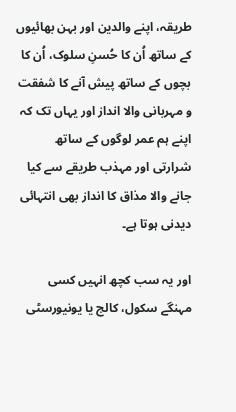طریقہ، اپنے والدین اور بہن بھائیوں کے ساتھ اُن کا حُسنِ سلوک، اُن کا بچوں کے ساتھ پیش آنے کا شفقت و مہربانی والا انداز اور یہاں تک کہ اپنے ہم عمر لوگوں کے ساتھ شرارتی اور مہذب طریقے سے کیا جانے والا مذاق کا انداز بھی انتہائی دیدنی ہوتا ہے۔

اور یہ سب کچھ انہیں کسی مہنگے سکول، کالج یا یونیورسٹی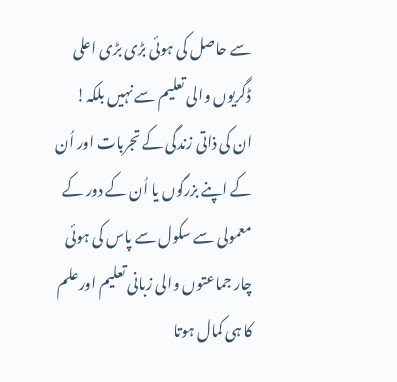سے حاصل کی ہوئی بڑی بڑی اعلی ڈگریوں والی تعلیم سے نہیں بلکہ! ان کی ذاتی زندگی کے تجربات اور اُن کے اپنے بزرگوں یا اُن کے دور کے معمولی سے سکول سے پاس کی ہوئی چار جماعتوں والی زبانی تعلیم اورعلم کا ہی کمال ہوتا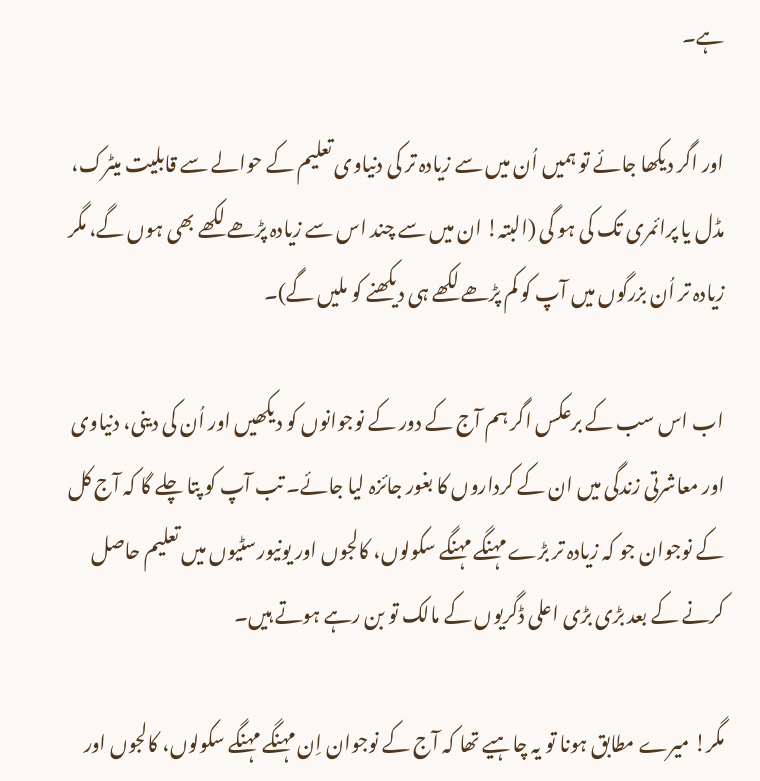ہے۔

اور اگر دیکھا جائے تو ہمیں اُن میں سے زیادہ تر کی دنیاوی تعلیم کے حوالے سے قابلیت میٹرک، مڈل یا پرائمری تک کی ہو گی (البتہ! ان میں سے چند اس سے زیادہ پڑھے لکھے بھی ہوں گے، مگر زیادہ تر اُن بزرگوں میں آپ کو کم پڑھے لکھے ہی دیکھنے کو ملیں گے)۔

اب اس سب کے برعکس اگر ہم آج کے دور کے نوجوانوں کو دیکھیں اور اُن کی دینی، دنیاوی اور معاشرتی زندگی میں ان کے کرداروں کا بغور جائزہ لیا جائے۔ تب آپ کو پتا چلے گا کہ آج کل کے نوجوان جو کہ زیادہ تر بڑے مہنگے مہنگے سکولوں، کالجوں اور یونیورسٹیوں میں تعلیم حاصل کرنے کے بعد بڑی بڑی اعلی ڈگریوں کے مالک تو بن رہے ہوتے ہیں۔

مگر! میرے مطابق ہونا تو یہ چاہیے تھا کہ آج کے نوجوان اِن مہنگے مہنگے سکولوں، کالجوں اور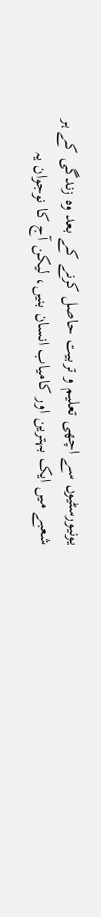یونیورسٹیوں سے اچھی تعلیم و تربیت حاصل کرنے کے بعد وہ زندگی کے ہر شعبے میں ایک بہترین اور کامیاب انسان بنیں، لیکن آج کا نوجوان یہ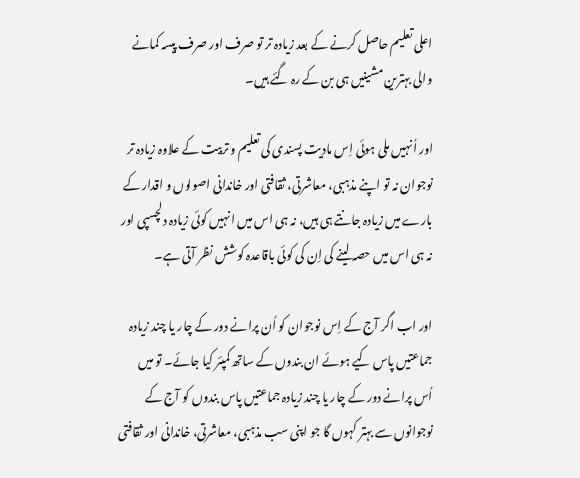اعلی تعلیم حاصل کرنے کے بعد زیادہ تر تو صرف اور صرف پیسہ کمانے والی بہترین مشینیں ہی بن کے رہ گئے ہیں۔

اور اُنہیں ملی ہوئی اِس مادیت پسندی کی تعلیم و تربیت کے علاوہ زیادہ تر نوجوان نہ تو اپنے مذہبی، معاشرتی، ثقافتی اور خاندانی اصولوں و اقدار کے بارے میں زیادہ جانتے ہی ہیں، نہ ہی اس میں انہیں کوئی زیادہ دلچسپی اور نہ ہی اس میں حصہ لینے کی اِن کی کوئی باقاعدہ کوشش نظر آتی ہے۔

اور اب اگر آج کے اِس نوجوان کو اُن پرانے دور کے چار یا چند زیادہ جماعتیں پاس کیے ہوئے ان بندوں کے ساتھ کمپئر کیا جائے۔ تو میں اُس پرانے دور کے چار یا چند زیادہ جماعتیں پاس بندوں کو آج کے نوجوانوں سے بہتر کہوں گا جو اپنی سب مذہبی، معاشرتی، خاندانی اور ثقافتی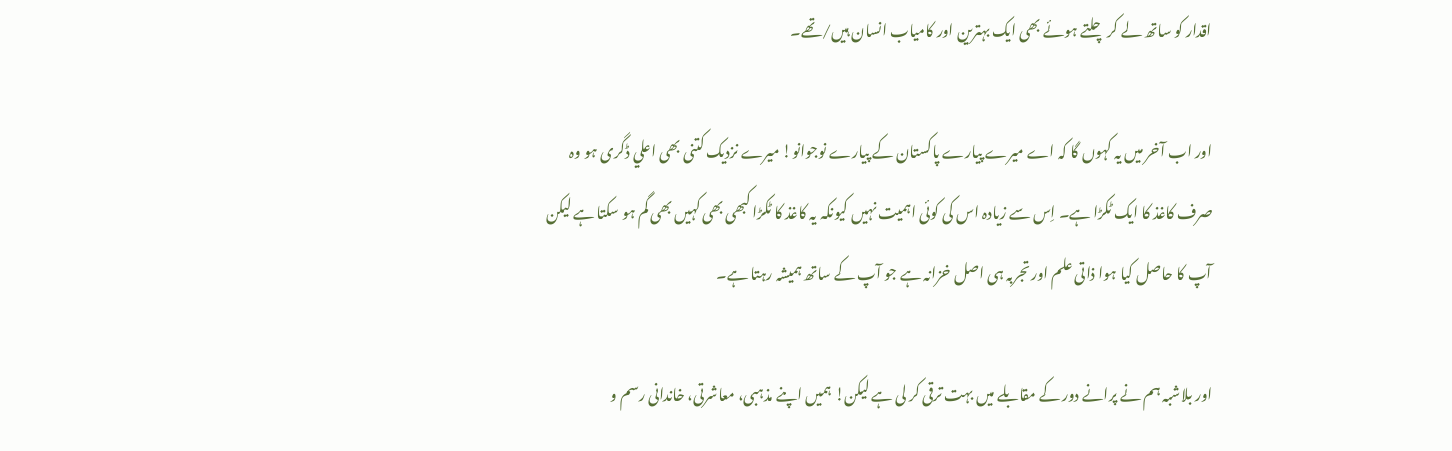اقدار کو ساتھ لے کر چلتے ہوئے بھی ایک بہترین اور کامیاب انسان ہیں/تھے۔

اور اب آخر میں یہ کہوں گا کہ اے میرے پیارے پاکستان کے پیارے نوجوانو! میرے نزدیک کتنی بھی اعلي ڈگری ہو وہ صرف کاغذ کا ایک ٹکڑا ہے۔ اِس سے زیادہ اس کی کوئی اہمیت نہیں کیونکہ یہ کاغذ کا ٹکڑا کبھی بھی کہیں بھی گم ہو سکتا ہے لیکن آپ کا حاصل کیا ہوا ذاتی علم اور تجربہ ہی اصل خزانہ ہے جو آپ کے ساتھ ہمیشہ رہتا ہے۔

اور بلاشبہ ہم نے پرانے دور کے مقابلے میں بہت ترقی کر لی ہے لیکن! ہمیں اپنے مذہبی، معاشرتی، خاندانی رسم و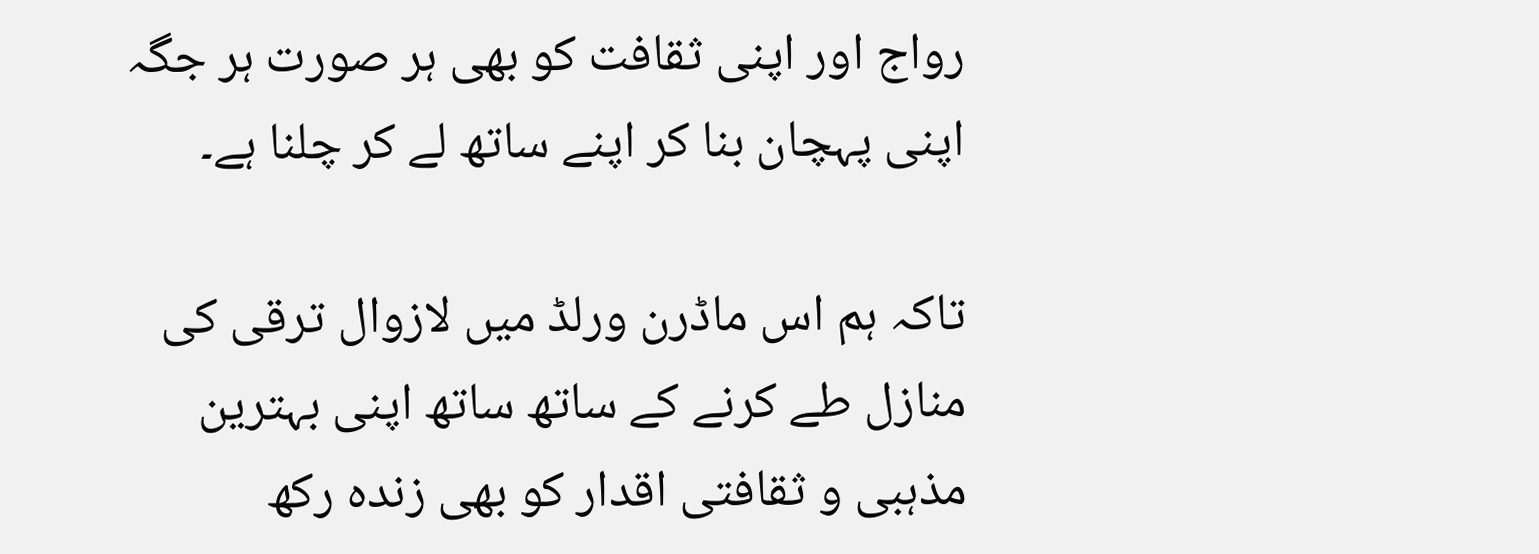رواج اور اپنی ثقافت کو بھی ہر صورت ہر جگہ اپنی پہچان بنا کر اپنے ساتھ لے کر چلنا ہے۔

تاکہ ہم اس ماڈرن ورلڈ میں لازوال ترقی کی منازل طے کرنے کے ساتھ ساتھ اپنی بہترین مذہبی و ثقافتی اقدار کو بھی زندہ رکھ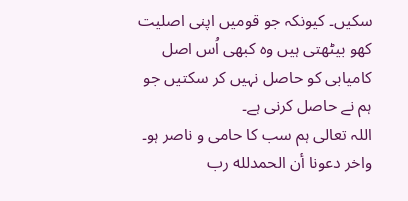سکیں۔ کیونکہ جو قومیں اپنی اصلیت کھو بیٹھتی ہیں وہ کبھی اُس اصل کامیابی کو حاصل نہیں کر سکتیں جو ہم نے حاصل کرنی ہے۔
اللہ تعالی ہم سب کا حامی و ناصر ہو۔
واخر دعونا أن الحمدلله رب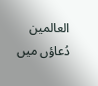العالمين
دُعاؤں میں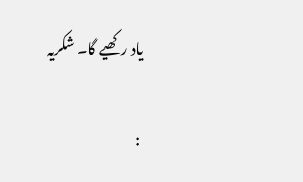یاد رکھیے گا۔ شکریہ

 :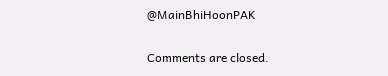@MainBhiHoonPAK

Comments are closed.